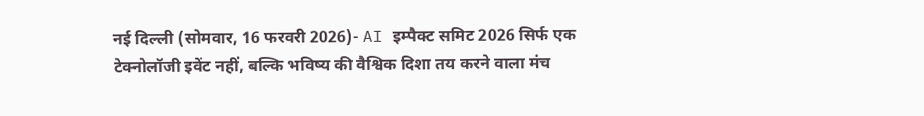नई दिल्ली (सोमवार, 16 फरवरी 2026)- AI इम्पैक्ट समिट 2026 सिर्फ एक टेक्नोलॉजी इवेंट नहीं, बल्कि भविष्य की वैश्विक दिशा तय करने वाला मंच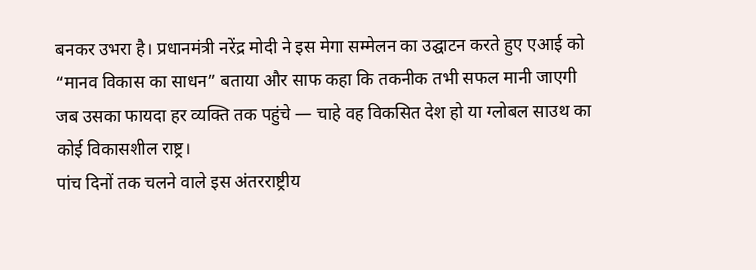बनकर उभरा है। प्रधानमंत्री नरेंद्र मोदी ने इस मेगा सम्मेलन का उद्घाटन करते हुए एआई को “मानव विकास का साधन” बताया और साफ कहा कि तकनीक तभी सफल मानी जाएगी जब उसका फायदा हर व्यक्ति तक पहुंचे — चाहे वह विकसित देश हो या ग्लोबल साउथ का कोई विकासशील राष्ट्र।
पांच दिनों तक चलने वाले इस अंतरराष्ट्रीय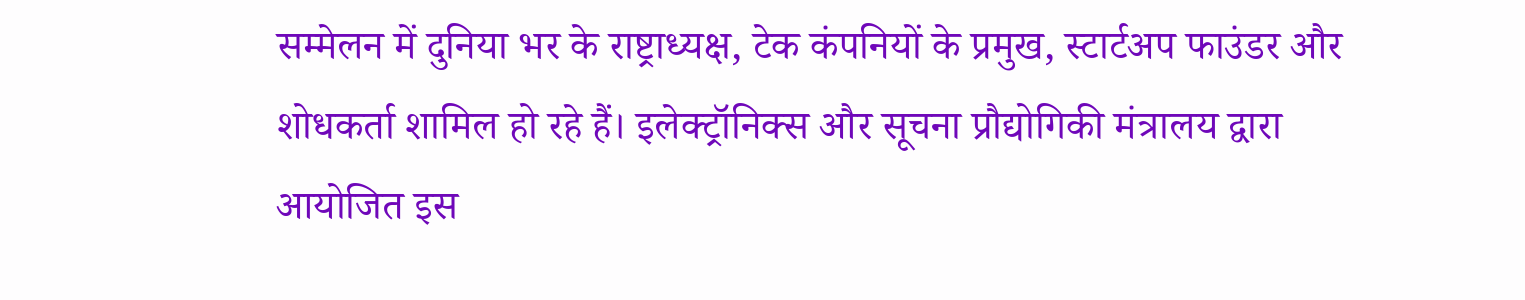सम्मेलन में दुनिया भर के राष्ट्राध्यक्ष, टेक कंपनियों के प्रमुख, स्टार्टअप फाउंडर और शोधकर्ता शामिल हो रहे हैं। इलेक्ट्रॉनिक्स और सूचना प्रौद्योगिकी मंत्रालय द्वारा आयोजित इस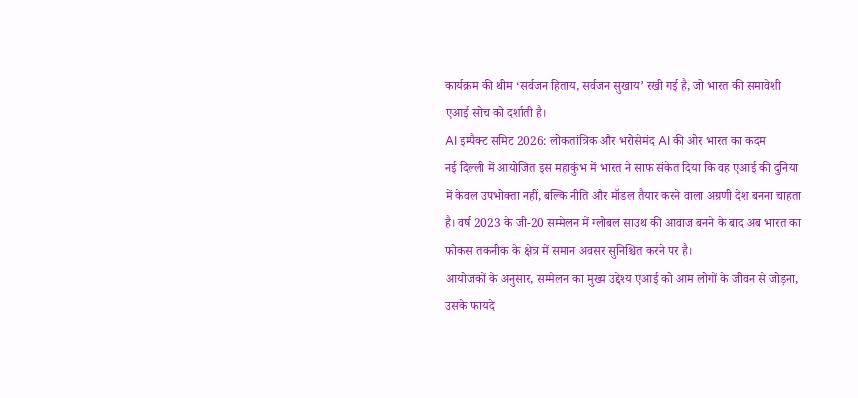कार्यक्रम की थीम ‘सर्वजन हिताय, सर्वजन सुखाय’ रखी गई है, जो भारत की समावेशी एआई सोच को दर्शाती है।
AI इम्पैक्ट समिट 2026: लोकतांत्रिक और भरोसेमंद AI की ओर भारत का कदम
नई दिल्ली में आयोजित इस महाकुंभ में भारत ने साफ संकेत दिया कि वह एआई की दुनिया में केवल उपभोक्ता नहीं, बल्कि नीति और मॉडल तैयार करने वाला अग्रणी देश बनना चाहता है। वर्ष 2023 के जी-20 सम्मेलन में ग्लोबल साउथ की आवाज बनने के बाद अब भारत का फोकस तकनीक के क्षेत्र में समान अवसर सुनिश्चित करने पर है।
आयोजकों के अनुसार, सम्मेलन का मुख्य उद्देश्य एआई को आम लोगों के जीवन से जोड़ना, उसके फायदे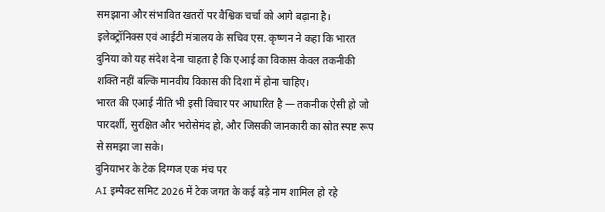समझाना और संभावित खतरों पर वैश्विक चर्चा को आगे बढ़ाना है। इलेक्ट्रॉनिक्स एवं आईटी मंत्रालय के सचिव एस. कृष्णन ने कहा कि भारत दुनिया को यह संदेश देना चाहता है कि एआई का विकास केवल तकनीकी शक्ति नहीं बल्कि मानवीय विकास की दिशा में होना चाहिए।
भारत की एआई नीति भी इसी विचार पर आधारित है — तकनीक ऐसी हो जो पारदर्शी, सुरक्षित और भरोसेमंद हो, और जिसकी जानकारी का स्रोत स्पष्ट रूप से समझा जा सके।
दुनियाभर के टेक दिग्गज एक मंच पर
AI इम्पैक्ट समिट 2026 में टेक जगत के कई बड़े नाम शामिल हो रहे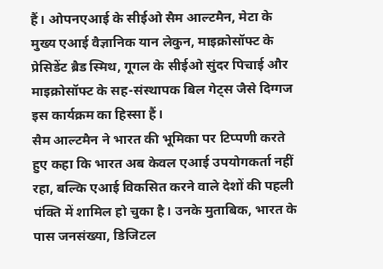हैं। ओपनएआई के सीईओ सैम आल्टमैन, मेटा के मुख्य एआई वैज्ञानिक यान लेकुन, माइक्रोसॉफ्ट के प्रेसिडेंट ब्रैड स्मिथ, गूगल के सीईओ सुंदर पिचाई और माइक्रोसॉफ्ट के सह-संस्थापक बिल गेट्स जैसे दिग्गज इस कार्यक्रम का हिस्सा हैं।
सैम आल्टमैन ने भारत की भूमिका पर टिप्पणी करते हुए कहा कि भारत अब केवल एआई उपयोगकर्ता नहीं रहा, बल्कि एआई विकसित करने वाले देशों की पहली पंक्ति में शामिल हो चुका है। उनके मुताबिक, भारत के पास जनसंख्या, डिजिटल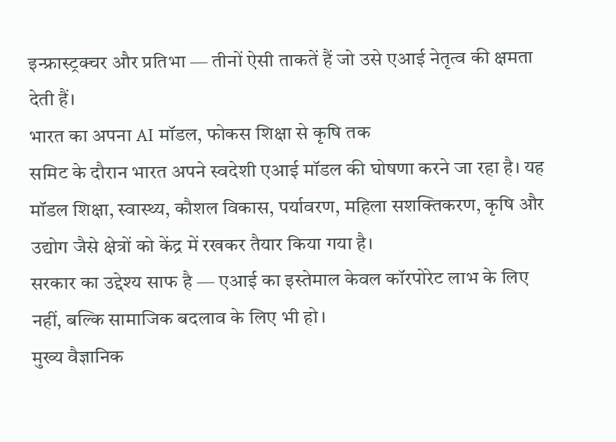इन्फ्रास्ट्रक्चर और प्रतिभा — तीनों ऐसी ताकतें हैं जो उसे एआई नेतृत्व की क्षमता देती हैं।
भारत का अपना AI मॉडल, फोकस शिक्षा से कृषि तक
समिट के दौरान भारत अपने स्वदेशी एआई मॉडल की घोषणा करने जा रहा है। यह मॉडल शिक्षा, स्वास्थ्य, कौशल विकास, पर्यावरण, महिला सशक्तिकरण, कृषि और उद्योग जैसे क्षेत्रों को केंद्र में रखकर तैयार किया गया है।
सरकार का उद्देश्य साफ है — एआई का इस्तेमाल केवल कॉरपोरेट लाभ के लिए नहीं, बल्कि सामाजिक बदलाव के लिए भी हो।
मुख्य वैज्ञानिक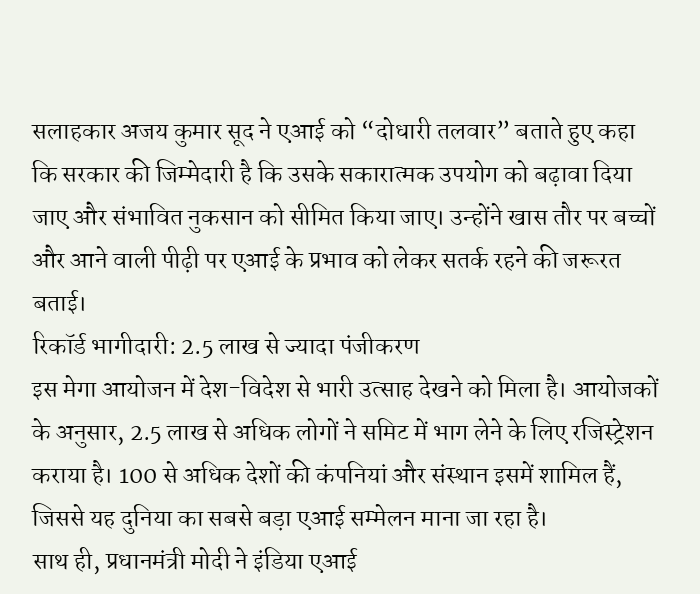सलाहकार अजय कुमार सूद ने एआई को “दोधारी तलवार” बताते हुए कहा कि सरकार की जिम्मेदारी है कि उसके सकारात्मक उपयोग को बढ़ावा दिया जाए और संभावित नुकसान को सीमित किया जाए। उन्होंने खास तौर पर बच्चों और आने वाली पीढ़ी पर एआई के प्रभाव को लेकर सतर्क रहने की जरूरत बताई।
रिकॉर्ड भागीदारी: 2.5 लाख से ज्यादा पंजीकरण
इस मेगा आयोजन में देश-विदेश से भारी उत्साह देखने को मिला है। आयोजकों के अनुसार, 2.5 लाख से अधिक लोगों ने समिट में भाग लेने के लिए रजिस्ट्रेशन कराया है। 100 से अधिक देशों की कंपनियां और संस्थान इसमें शामिल हैं, जिससे यह दुनिया का सबसे बड़ा एआई सम्मेलन माना जा रहा है।
साथ ही, प्रधानमंत्री मोदी ने इंडिया एआई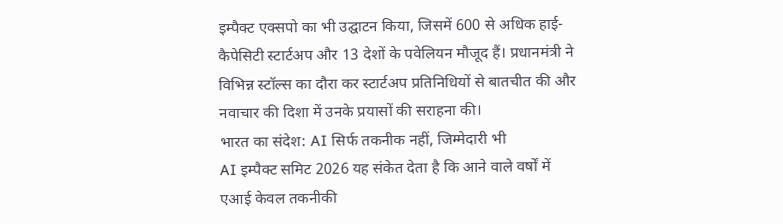इम्पैक्ट एक्सपो का भी उद्घाटन किया, जिसमें 600 से अधिक हाई-कैपेसिटी स्टार्टअप और 13 देशों के पवेलियन मौजूद हैं। प्रधानमंत्री ने विभिन्न स्टॉल्स का दौरा कर स्टार्टअप प्रतिनिधियों से बातचीत की और नवाचार की दिशा में उनके प्रयासों की सराहना की।
भारत का संदेश: AI सिर्फ तकनीक नहीं, जिम्मेदारी भी
AI इम्पैक्ट समिट 2026 यह संकेत देता है कि आने वाले वर्षों में एआई केवल तकनीकी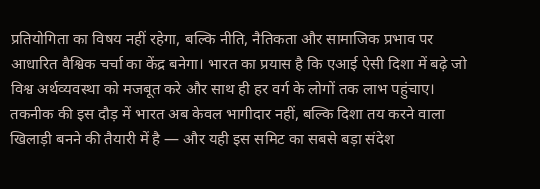प्रतियोगिता का विषय नहीं रहेगा, बल्कि नीति, नैतिकता और सामाजिक प्रभाव पर आधारित वैश्विक चर्चा का केंद्र बनेगा। भारत का प्रयास है कि एआई ऐसी दिशा में बढ़े जो विश्व अर्थव्यवस्था को मजबूत करे और साथ ही हर वर्ग के लोगों तक लाभ पहुंचाए।
तकनीक की इस दौड़ में भारत अब केवल भागीदार नहीं, बल्कि दिशा तय करने वाला खिलाड़ी बनने की तैयारी में है — और यही इस समिट का सबसे बड़ा संदेश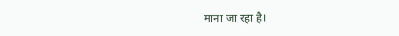माना जा रहा है।